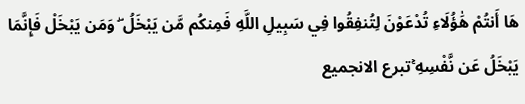هَا أَنتُمْ هَٰؤُلَاءِ تُدْعَوْنَ لِتُنفِقُوا فِي سَبِيلِ اللَّهِ فَمِنكُم مَّن يَبْخَلُ ۖ وَمَن يَبْخَلْ فَإِنَّمَا يَبْخَلُ عَن نَّفْسِهِ ۚتبرع الانجميع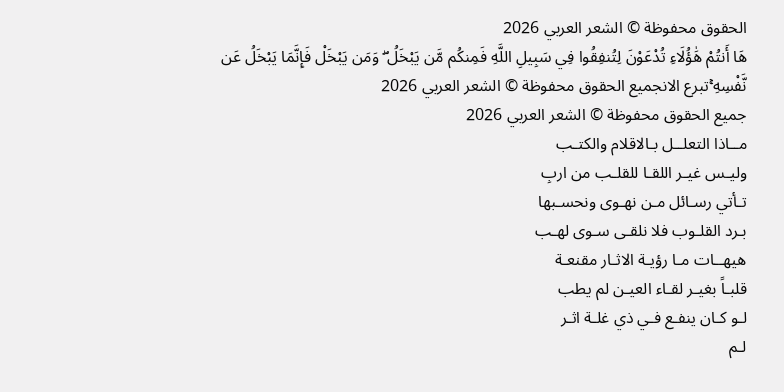الحقوق محفوظة © الشعر العربي 2026
هَا أَنتُمْ هَٰؤُلَاءِ تُدْعَوْنَ لِتُنفِقُوا فِي سَبِيلِ اللَّهِ فَمِنكُم مَّن يَبْخَلُ ۖ وَمَن يَبْخَلْ فَإِنَّمَا يَبْخَلُ عَن نَّفْسِهِ ۚتبرع الانجميع الحقوق محفوظة © الشعر العربي 2026
جميع الحقوق محفوظة © الشعر العربي 2026
مــاذا التعلــل بـالاقلام والكتـب
وليـس غيـر اللقـا للقلـب من اربِ
تـأتي رسـائل مـن نهـوى ونحسـبها
بـرد القلـوب فلا نلقـى سـوى لهـب
هيهــات مـا رؤيـة الاثـار مقنعـة
قلبـاً بغيـر لقـاء العيـن لم يطب
لـو كـان ينفـع فـي ذي غلـة اثـر
لـم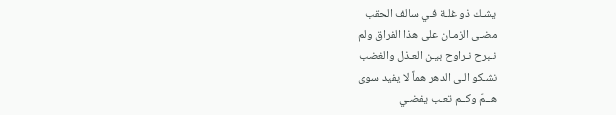يشـك ذو غلـة فـي سالف الحقب
مضـى الزمـان على هذا الفراق ولم
نـبرح نـراوح بيـن العـذل والغضب
نشـكو الـى الدهر هماً لا يفيد سوى
هــمّ وكــم تعـب يفضـي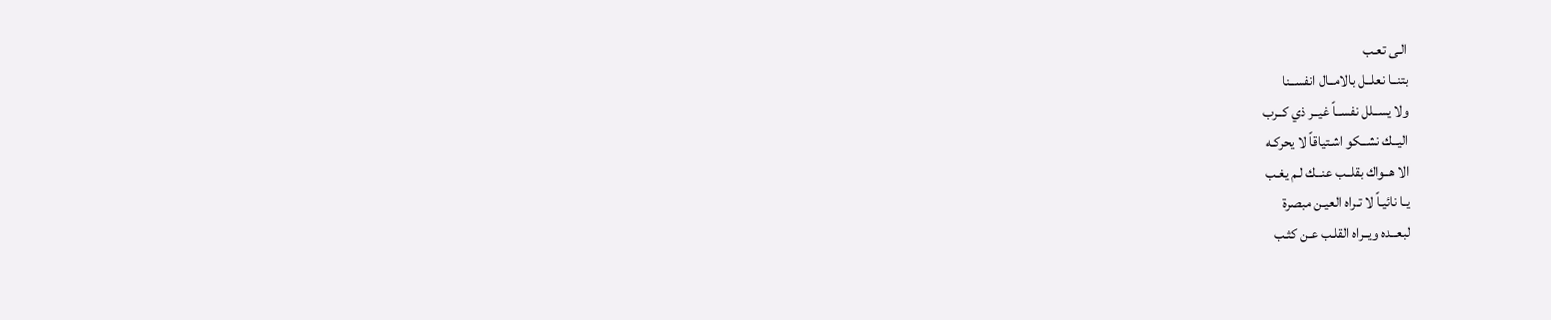الـى تعـب
بتنــا نعلــل بالامــال انفســنا
ولا يســلل نفســاً غيــر ذي كــرب
اليــك نشــكو اشـتياقاً لا يحركـه
الا هــواك بقلــب عنــك لـم يغـب
يـا نائيـاً لا تـراه العيـن مبصرة
لبعــده ويــراه القلـب عـن كثـب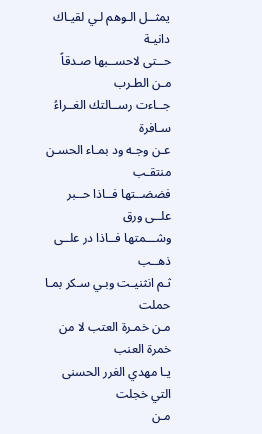يمثــل الـوهم لـي لقيـاك دانيـة
حــتى لاحســبها صـدقاً مـن الطـرب
جــاءت رســالتك الغــراءُ سـافرة
عـن وجـه ود بمـاء الحسـن منتقـب
فضضــتها فــاذا حــبر علــى ورق
وشـــمتها فــاذا در علــى ذهــب
ثـم انثنيـت وبـي سـكر بمـا حملت
مـن خمـرة العتب لا من خمرة العنب
يـا مهدي الغرر الحسنى التي خجلت
مـن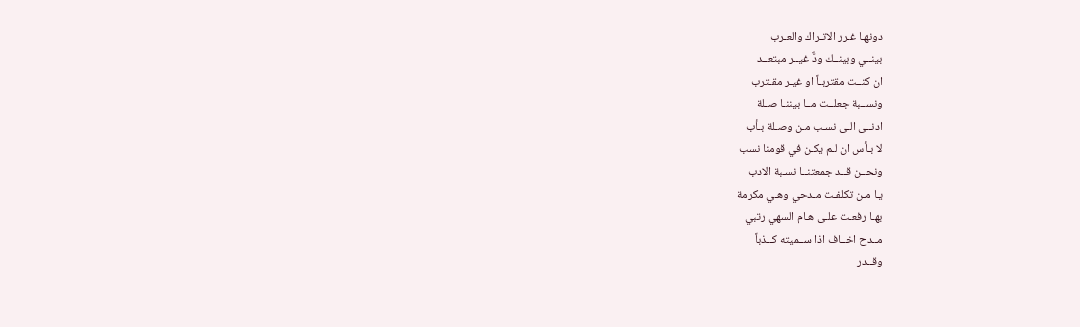دونهـا غـرر الاتـراك والعـرب
بينــي وبينــك ودٌّ غيــر مبتعــد
ان كنــت مقتربـاً او غيـر مقـترب
ونســبة جعلــت مــا بيننـا صـلة
ادنــى الـى نسـب مـن وصـلة بـأب
لا بـأس ان لـم يكـن في قومنا نسب
ونحــن قــد جمعتنــا نسـبة الادب
يـا مـن تكلفـت مـدحي وهـي مكرمة
بهـا رفعـت علـى هـام السهي رتبي
مــدح اخــاف اذا ســميته كــذباً
وقــدر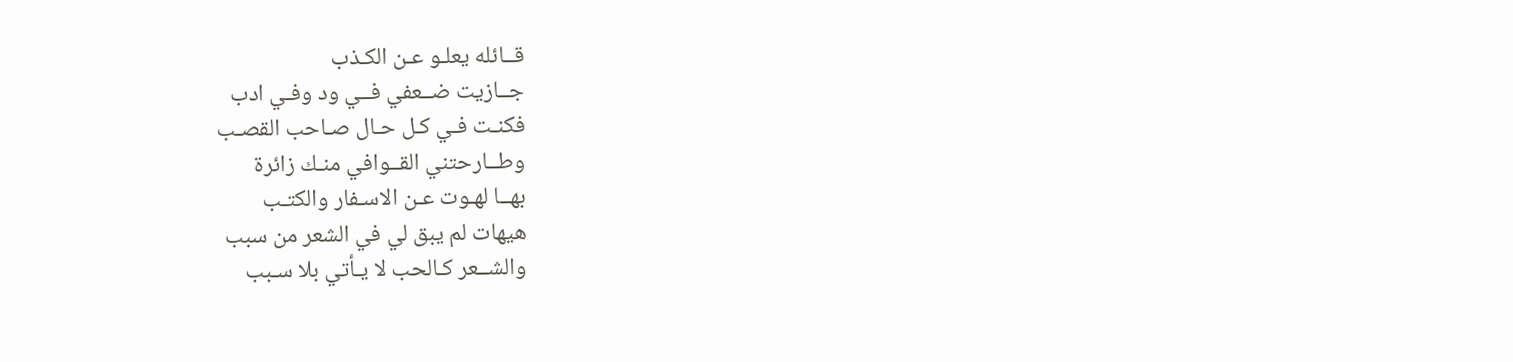قــائله يعلـو عـن الكـذب
جــازيت ضــعفي فــي ود وفـي ادب
فكنـت فـي كـل حـال صـاحب القصـب
وطــارحتني القــوافي منـك زائرة
بهــا لهـوت عـن الاسـفار والكتـب
هيهات لم يبق لي في الشعر من سبب
والشــعر كـالحب لا يـأتي بلا سـبب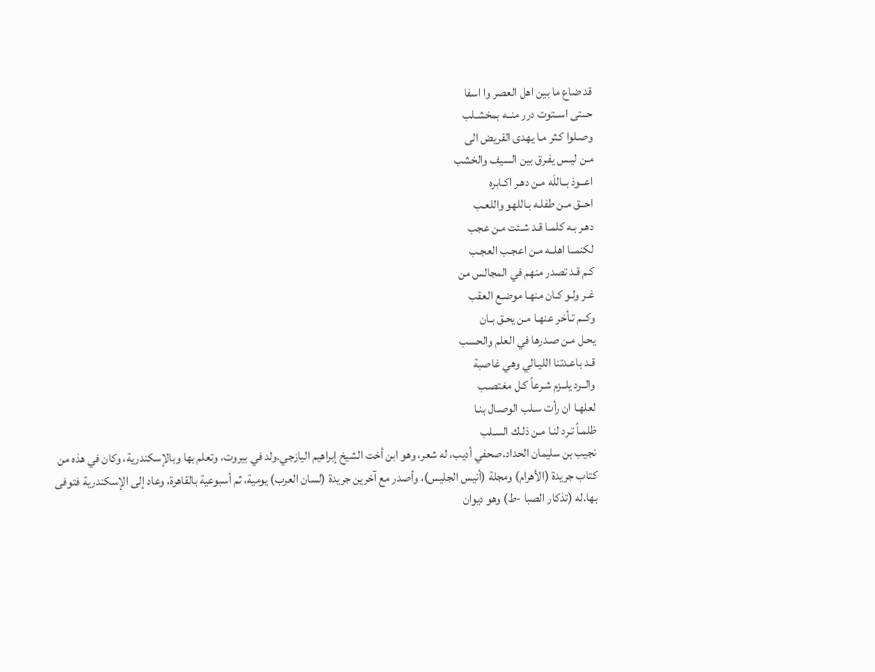قد ضاع ما بين اهل العصر وا اسفا
حــتى اســتوت درر منــه بمخشـلب
وصـلوا كـثر مـا يهدى القريض الى
مـن ليـس يفـرق بين السيف والخشب
اعــوذ بــاللَه مـن دهـر اكـابره
احــق مـن طفلـه بـاللهو واللعـب
دهـر بـه كلمـا قـد شـئت مـن عجب
لكنمــا اهلــه مـن اعجـب العجـب
كـم قـد تصدر منهم في المجالس من
غـر ولـو كـان منهـا موضـع العقب
وكــم تـأخر عنهـا مـن يحـق بـان
يحـل مـن صـدرها في العلم والحسب
قـد باعـدتنا الليـالي وهي غاصبة
والــرد يلــزم شـرعاً كـل مغتصـب
لعلهـا ان رأت سـلب الوصـال بنـا
ظلمـاً تـرد لنـا مـن ذلـك السـلب
نجيب بن سليمان الحداد.صحفي أديب، له شعر، وهو ابن أخت الشيخ إبراهيم اليازجي.ولد في بيروت، وتعلم بها وبالإسكندرية، وكان في هذه من كتاب جريدة (الأهرام) ومجلة (أنيس الجليس)، وأصدر مع آخرين جريدة (لسان العرب) يومية، ثم أسبوعية بالقاهرة، وعاد إلى الإسكندرية فتوفى بها.له (تذكار الصبا -ط) وهو ديوان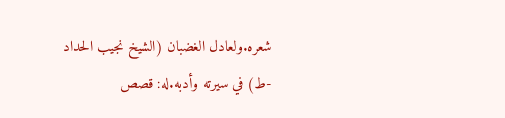شعره.ولعادل الغضبان (الشيخ نجيب الحداد -ط) في سيرته وأدبه.له: قصص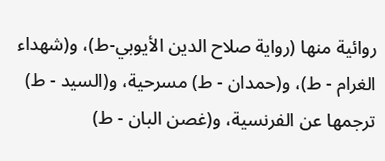روائية منها (رواية صلاح الدين الأيوبي-ط)، و(شهداء الغرام - ط)، و(حمدان - ط) مسرحية، و(السيد - ط) ترجمها عن الفرنسية، و(غصن البان - ط)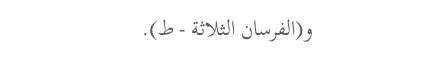و(الفرسان الثلاثة - ط).